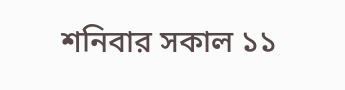শনিবার সকাল ১১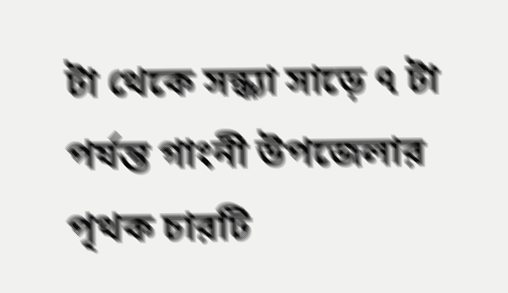টা থেকে সন্ধ্যা সাড়ে ৭ টা পর্যন্ত গাংনী উপজেলার পৃথক চারটি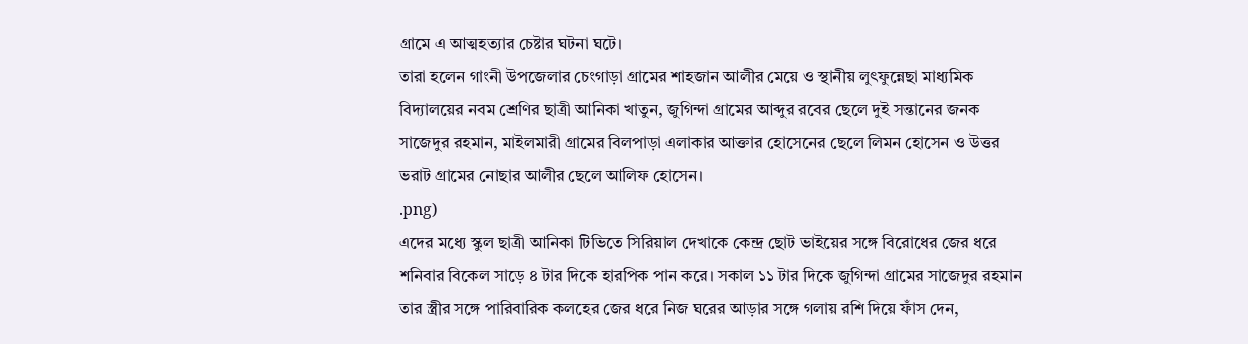গ্রামে এ আত্মহত্যার চেষ্টার ঘটনা ঘটে।
তারা হলেন গাংনী উপজেলার চেংগাড়া গ্রামের শাহজান আলীর মেয়ে ও স্থানীয় লুৎফুন্নেছা মাধ্যমিক বিদ্যালয়ের নবম শ্রেণির ছাত্রী আনিকা খাতুন, জুগিন্দা গ্রামের আব্দুর রবের ছেলে দুই সন্তানের জনক সাজেদুর রহমান, মাইলমারী গ্রামের বিলপাড়া এলাকার আক্তার হোসেনের ছেলে লিমন হোসেন ও উত্তর ভরাট গ্রামের নোছার আলীর ছেলে আলিফ হোসেন।
.png)
এদের মধ্যে স্কুল ছাত্রী আনিকা টিভিতে সিরিয়াল দেখাকে কেন্দ্র ছোট ভাইয়ের সঙ্গে বিরোধের জের ধরে শনিবার বিকেল সাড়ে ৪ টার দিকে হারপিক পান করে। সকাল ১১ টার দিকে জুগিন্দা গ্রামের সাজেদুর রহমান তার স্ত্রীর সঙ্গে পারিবারিক কলহের জের ধরে নিজ ঘরের আড়ার সঙ্গে গলায় রশি দিয়ে ফাঁস দেন,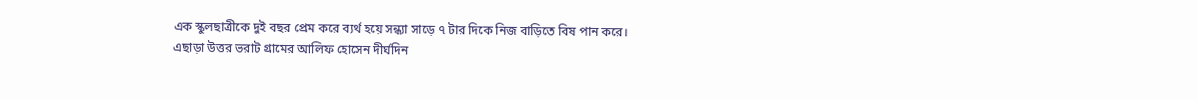এক স্কুলছাত্রীকে দুই বছর প্রেম করে ব্যর্থ হয়ে সন্ধ্যা সাড়ে ৭ টার দিকে নিজ বাড়িতে বিষ পান করে।
এছাড়া উত্তর ভরাট গ্রামের আলিফ হোসেন দীর্ঘদিন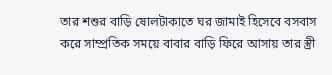তার শশুর বাড়ি ষোলটাকাতে ঘর জামাই হিসেবে বসবাস করে সাম্প্রতিক সময়ে বাবার বাড়ি ফিরে আসায় তার স্ত্রী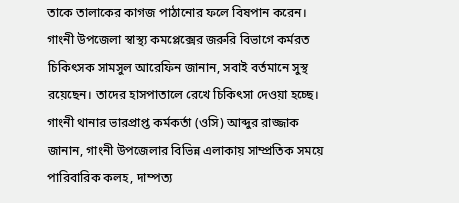তাকে তালাকের কাগজ পাঠানোর ফলে বিষপান করেন।
গাংনী উপজেলা স্বাস্থ্য কমপ্লেক্সের জরুরি বিভাগে কর্মরত চিকিৎসক সামসুল আরেফিন জানান, সবাই বর্তমানে সুস্থ রয়েছেন। তাদের হাসপাতালে রেখে চিকিৎসা দেওয়া হচ্ছে।
গাংনী থানার ভারপ্রাপ্ত কর্মকর্তা (ওসি) আব্দুর রাজ্জাক জানান, গাংনী উপজেলার বিভিন্ন এলাকায় সাম্প্রতিক সময়ে পারিবারিক কলহ, দাম্পত্য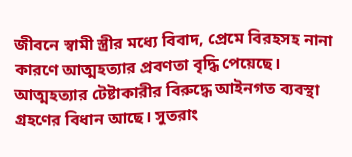জীবনে স্বামী স্ত্রীর মধ্যে বিবাদ, প্রেমে বিরহসহ নানা কারণে আত্মহত্যার প্রবণতা বৃদ্ধি পেয়েছে। আত্মহত্যার টেষ্টাকারীর বিরুদ্ধে আইনগত ব্যবস্থা গ্রহণের বিধান আছে। সুতরাং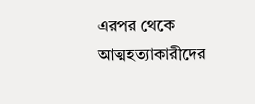এরপর থেকে আত্মহত্যাকারীদের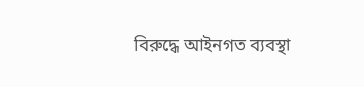বিরুদ্ধে আইনগত ব্যবস্থা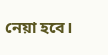নেয়া হবে।